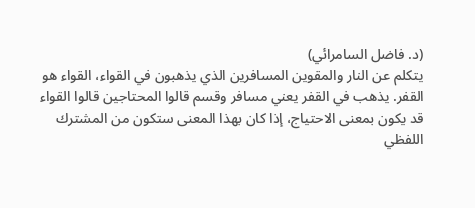(د. فاضل السامرائي)
يتكلم عن النار والمقوين المسافرين الذي يذهبون في القواء، القواء هو القفر. يذهب في القفر يعني مسافر وقسم قالوا المحتاجين قالوا القواء قد يكون بمعنى الاحتياج، إذا كان بهذا المعنى ستكون من المشترك اللفظي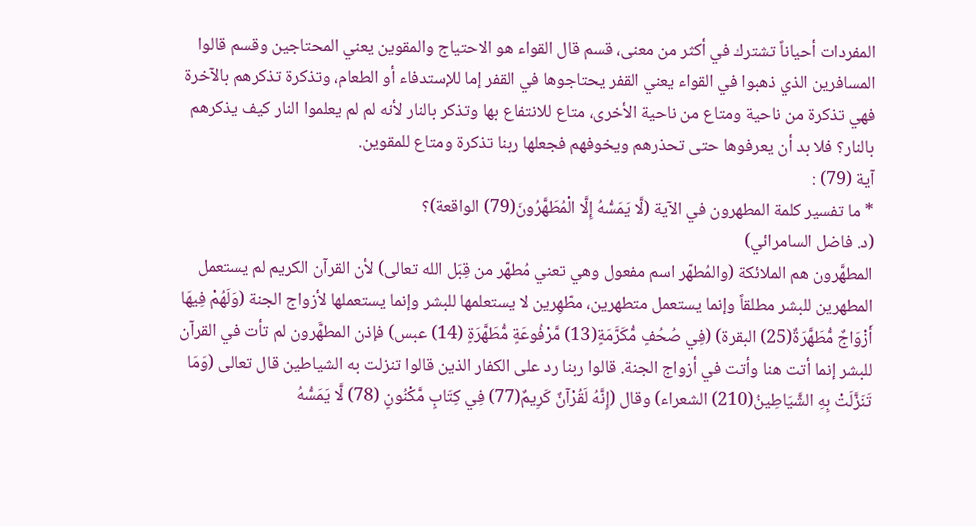المفردات أحياناً تشترك في أكثر من معنى، قسم قال القواء هو الاحتياج والمقوين يعني المحتاجين وقسم قالوا المسافرين الذي ذهبوا في القواء يعني القفر يحتاجوها في القفر إما للإستدفاء أو الطعام، وتذكرة تذكرهم بالآخرة فهي تذكرة من ناحية ومتاع من ناحية الأخرى، متاع للانتفاع بها وتذكر بالنار لأنه لم لم يعلموا النار كيف يذكرهم بالنار؟ فلا بد أن يعرفوها حتى تحذرهم ويخوفهم فجعلها ربنا تذكرة ومتاع للمقوين.
آية (79) :
* ما تفسير كلمة المطهرون في الآية (لَّا يَمَسُّهُ إِلَّا الْمُطَهَّرُونَ(79) الواقعة)؟
(د. فاضل السامرائي)
المطهَّرون هم الملائكة (والمُطهّر اسم مفعول وهي تعني مُطهّر من قِبَل الله تعالى) لأن القرآن الكريم لم يستعمل المطهرين للبشر مطلقاً وإنما يستعمل متطهرين، مطّهِرين لا يستعلمها للبشر وإنما يستعملها لأزواج الجنة (وَلَهُمْ فِيهَا أَزْوَاجٌ مُّطَهَّرَةٌ(25) البقرة) (فِي صُحُفٍ مُّكَرَّمَةٍ(13) مَّرْفُوعَةٍ مُّطَهَّرَةٍ (14) عبس) فإذن المطهَّرون لم تأت في القرآن للبشر إنما أتت هنا وأتت في أزواج الجنة. قالوا ربنا رد على الكفار الذين قالوا تنزلت به الشياطين قال تعالى (وَمَا تَنَزَّلَتْ بِهِ الشَّيَاطِينُ(210) الشعراء) وقال (إِنَّهُ لَقُرْآنٌ كَرِيمٌ(77) فِي كِتَابٍ مَّكْنُونٍ (78) لَّا يَمَسُّهُ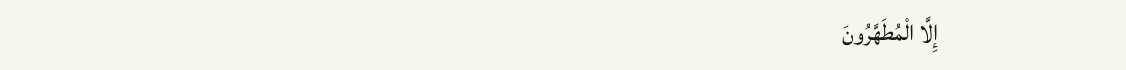إِلَّا الْمُطَهَّرُونَ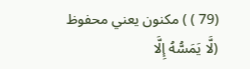(79 ) ) مكنون يعني محفوظ (لَّا يَمَسُّهُ إِلَّا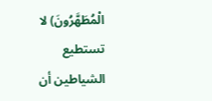الْمُطَهَّرُونَ) لا تستطيع الشياطين أن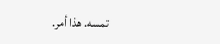تمسه. هذا أمر.